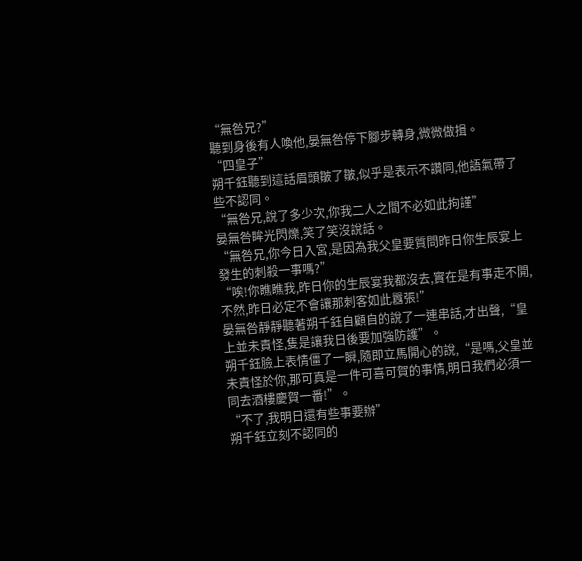“無咎兄?”
聽到身後有人喚他,晏無咎停下腳步轉身,微微做揖。
“四皇子”
朔千鈺聽到這話眉頭皺了皺,似乎是表示不讚同,他語氣帶了些不認同。
“無咎兄,說了多少次,你我二人之間不必如此拘謹”
晏無咎眸光閃爍,笑了笑沒說話。
“無咎兄,你今日入宮,是因為我父皇要質問昨日你生辰宴上發生的刺殺一事嗎?”
“唉!你瞧瞧我,昨日你的生辰宴我都沒去,實在是有事走不開,不然,昨日必定不會讓那刺客如此囂張!”
晏無咎靜靜聽著朔千鈺自顧自的說了一連串話,才出聲,“皇上並未責怪,隻是讓我日後要加強防護”。
朔千鈺臉上表情僵了一瞬,隨即立馬開心的說,“是嗎,父皇並未責怪於你,那可真是一件可喜可賀的事情,明日我們必須一同去酒樓慶賀一番!”。
“不了,我明日還有些事要辦”
朔千鈺立刻不認同的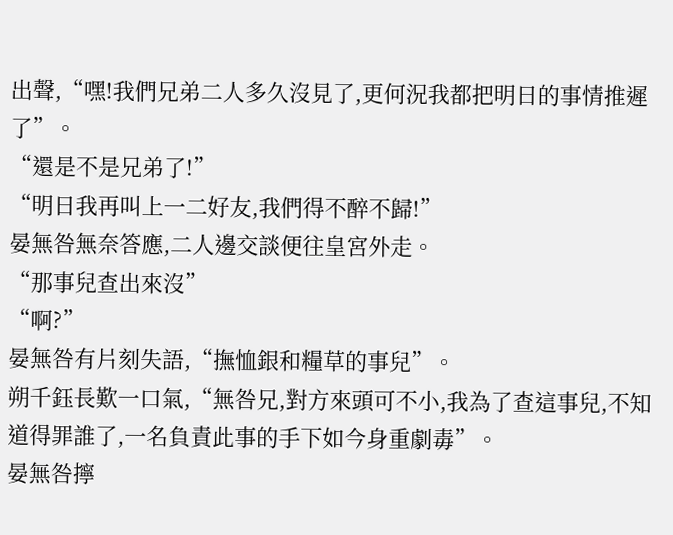出聲,“嘿!我們兄弟二人多久沒見了,更何況我都把明日的事情推遲了”。
“還是不是兄弟了!”
“明日我再叫上一二好友,我們得不醉不歸!”
晏無咎無奈答應,二人邊交談便往皇宮外走。
“那事兒查出來沒”
“啊?”
晏無咎有片刻失語,“撫恤銀和糧草的事兒”。
朔千鈺長歎一口氣,“無咎兄,對方來頭可不小,我為了查這事兒,不知道得罪誰了,一名負責此事的手下如今身重劇毒”。
晏無咎擰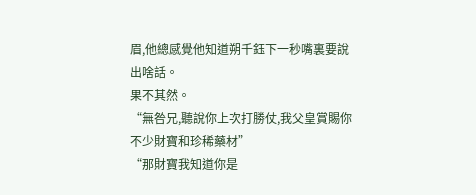眉,他總感覺他知道朔千鈺下一秒嘴裏要說出啥話。
果不其然。
“無咎兄,聽說你上次打勝仗,我父皇賞賜你不少財寶和珍稀藥材”
“那財寶我知道你是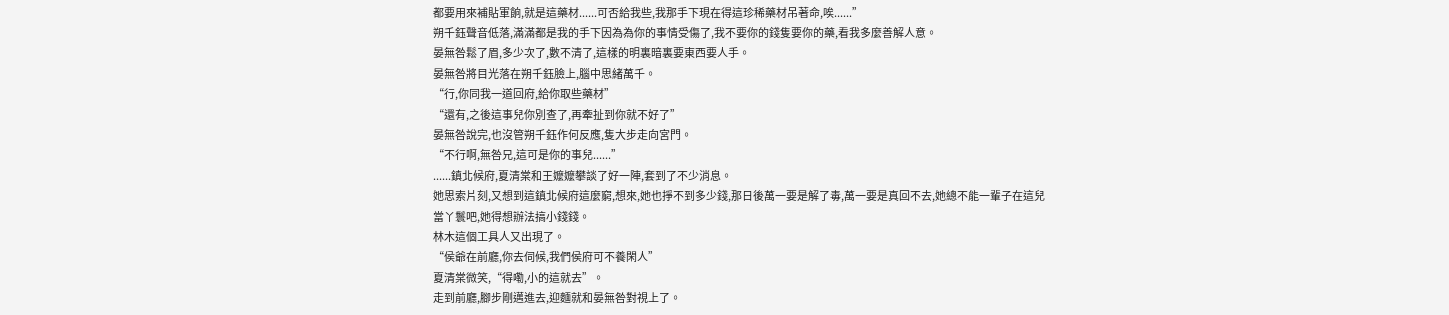都要用來補貼軍餉,就是這藥材......可否給我些,我那手下現在得這珍稀藥材吊著命,唉......”
朔千鈺聲音低落,滿滿都是我的手下因為為你的事情受傷了,我不要你的錢隻要你的藥,看我多麼善解人意。
晏無咎鬆了眉,多少次了,數不清了,這樣的明裏暗裏要東西要人手。
晏無咎將目光落在朔千鈺臉上,腦中思緒萬千。
“行,你同我一道回府,給你取些藥材”
“還有,之後這事兒你別查了,再牽扯到你就不好了”
晏無咎說完,也沒管朔千鈺作何反應,隻大步走向宮門。
“不行啊,無咎兄,這可是你的事兒......”
......鎮北候府,夏清棠和王嬤嬤攀談了好一陣,套到了不少消息。
她思索片刻,又想到這鎮北候府這麼窮,想來,她也掙不到多少錢,那日後萬一要是解了毒,萬一要是真回不去,她總不能一輩子在這兒當丫鬟吧,她得想辦法搞小錢錢。
林木這個工具人又出現了。
“侯爺在前廳,你去伺候,我們侯府可不養閑人”
夏清棠微笑,“得嘞,小的這就去”。
走到前廳,腳步剛邁進去,迎麵就和晏無咎對視上了。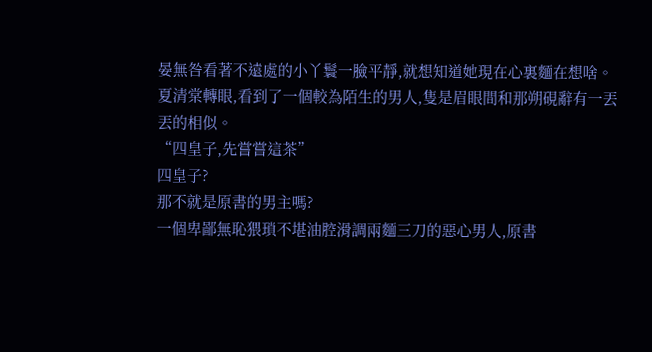晏無咎看著不遠處的小丫鬟一臉平靜,就想知道她現在心裏麵在想啥。
夏清棠轉眼,看到了一個較為陌生的男人,隻是眉眼間和那朔硯辭有一丟丟的相似。
“四皇子,先嘗嘗這茶”
四皇子?
那不就是原書的男主嗎?
一個卑鄙無恥猥瑣不堪油腔滑調兩麵三刀的惡心男人,原書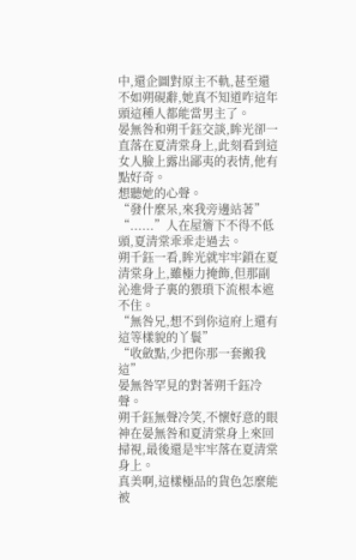中,還企圖對原主不軌,甚至還不如朔硯辭,她真不知道咋這年頭這種人都能當男主了。
晏無咎和朔千鈺交談,眸光卻一直落在夏清棠身上,此刻看到這女人臉上露出鄙夷的表情,他有點好奇。
想聽她的心聲。
“發什麼呆,來我旁邊站著”
“......”人在屋簷下不得不低頭,夏清棠乖乖走過去。
朔千鈺一看,眸光就牢牢鎖在夏清棠身上,雖極力掩飾,但那副沁進骨子裏的猥瑣下流根本遮不住。
“無咎兄,想不到你這府上還有這等樣貌的丫鬟”
“收斂點,少把你那一套搬我這”
晏無咎罕見的對著朔千鈺冷聲。
朔千鈺無聲冷笑,不懷好意的眼神在晏無咎和夏清棠身上來回掃視,最後還是牢牢落在夏清棠身上。
真美啊,這樣極品的貨色怎麼能被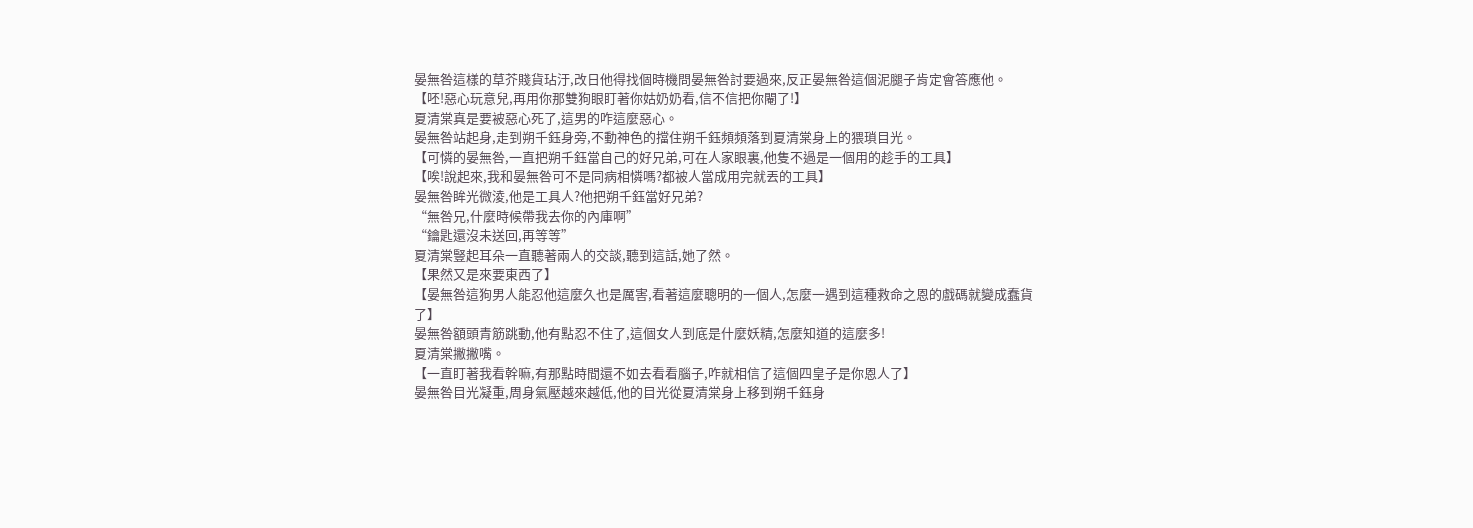晏無咎這樣的草芥賤貨玷汙,改日他得找個時機問晏無咎討要過來,反正晏無咎這個泥腿子肯定會答應他。
【呸!惡心玩意兒,再用你那雙狗眼盯著你姑奶奶看,信不信把你閹了!】
夏清棠真是要被惡心死了,這男的咋這麼惡心。
晏無咎站起身,走到朔千鈺身旁,不動神色的擋住朔千鈺頻頻落到夏清棠身上的猥瑣目光。
【可憐的晏無咎,一直把朔千鈺當自己的好兄弟,可在人家眼裏,他隻不過是一個用的趁手的工具】
【唉!說起來,我和晏無咎可不是同病相憐嗎?都被人當成用完就丟的工具】
晏無咎眸光微淩,他是工具人?他把朔千鈺當好兄弟?
“無咎兄,什麼時候帶我去你的內庫啊”
“鑰匙還沒未送回,再等等”
夏清棠豎起耳朵一直聽著兩人的交談,聽到這話,她了然。
【果然又是來要東西了】
【晏無咎這狗男人能忍他這麼久也是厲害,看著這麼聰明的一個人,怎麼一遇到這種救命之恩的戲碼就變成蠢貨了】
晏無咎額頭青筋跳動,他有點忍不住了,這個女人到底是什麼妖精,怎麼知道的這麼多!
夏清棠撇撇嘴。
【一直盯著我看幹嘛,有那點時間還不如去看看腦子,咋就相信了這個四皇子是你恩人了】
晏無咎目光凝重,周身氣壓越來越低,他的目光從夏清棠身上移到朔千鈺身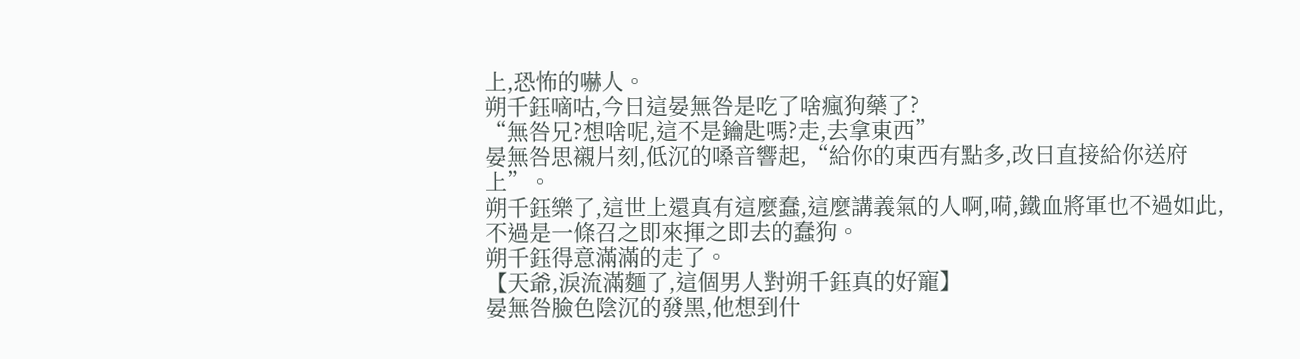上,恐怖的嚇人。
朔千鈺嘀咕,今日這晏無咎是吃了啥瘋狗藥了?
“無咎兄?想啥呢,這不是鑰匙嗎?走,去拿東西”
晏無咎思襯片刻,低沉的嗓音響起,“給你的東西有點多,改日直接給你送府上”。
朔千鈺樂了,這世上還真有這麼蠢,這麼講義氣的人啊,嗬,鐵血將軍也不過如此,不過是一條召之即來揮之即去的蠢狗。
朔千鈺得意滿滿的走了。
【天爺,淚流滿麵了,這個男人對朔千鈺真的好寵】
晏無咎臉色陰沉的發黑,他想到什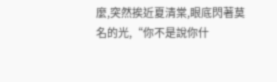麼,突然挨近夏清棠,眼底閃著莫名的光,“你不是說你什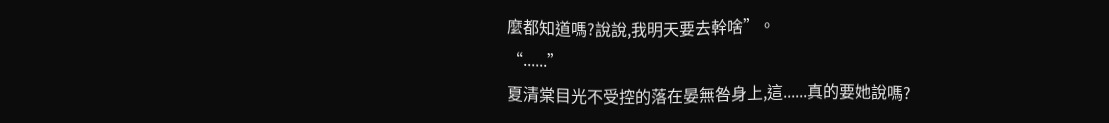麼都知道嗎?說說,我明天要去幹啥”。
“......”
夏清棠目光不受控的落在晏無咎身上,這......真的要她說嗎?